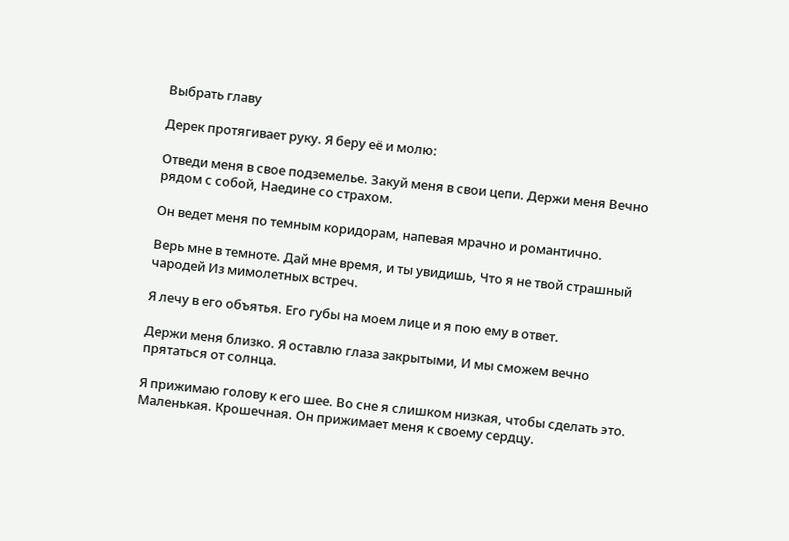Выбрать главу

Дерек протягивает руку. Я беру её и молю:

Отведи меня в свое подземелье. Закуй меня в свои цепи. Держи меня Вечно рядом с собой, Наедине со страхом.

Он ведет меня по темным коридорам, напевая мрачно и романтично.

Верь мне в темноте. Дай мне время, и ты увидишь, Что я не твой страшный чародей Из мимолетных встреч.

Я лечу в его объятья. Его губы на моем лице и я пою ему в ответ.

Держи меня близко. Я оставлю глаза закрытыми, И мы сможем вечно прятаться от солнца.

Я прижимаю голову к его шее. Во сне я слишком низкая, чтобы сделать это. Маленькая. Крошечная. Он прижимает меня к своему сердцу.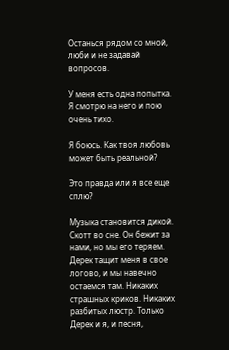Останься рядом со мной, люби и не задавай вопросов.

У меня есть одна попытка. Я смотрю на него и пою очень тихо.

Я боюсь. Как твоя любовь может быть реальной?

Это правда или я все еще сплю?

Музыка становится дикой. Скотт во сне. Он бежит за нами, но мы его теряем. Дерек тащит меня в свое логово, и мы навечно остаемся там. Никаких страшных криков. Никаких разбитых люстр. Только Дерек и я, и песня,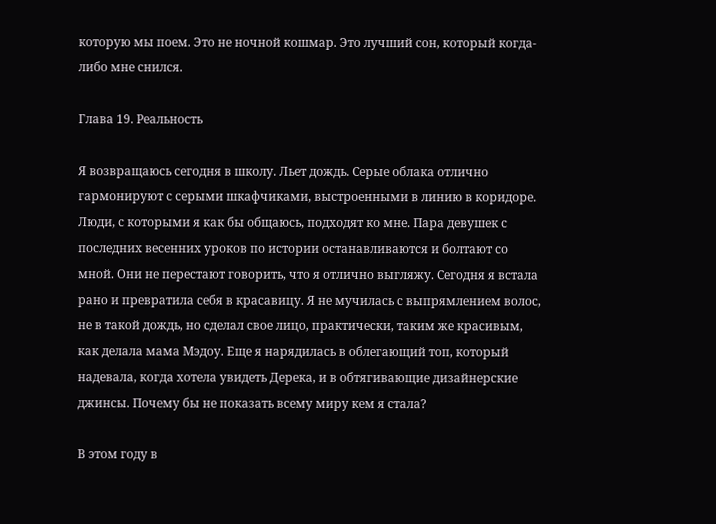которую мы поем. Это не ночной кошмар. Это лучший сон, который когда-либо мне снился.

Глава 19. Реальность

Я возвращаюсь сегодня в школу. Льет дождь. Серые облака отлично гармонируют с серыми шкафчиками, выстроенными в линию в коридоре. Люди, с которыми я как бы общаюсь, подходят ко мне. Пара девушек с последних весенних уроков по истории останавливаются и болтают со мной. Они не перестают говорить, что я отлично выгляжу. Сегодня я встала рано и превратила себя в красавицу. Я не мучилась с выпрямлением волос, не в такой дождь, но сделал свое лицо, практически, таким же красивым, как делала мама Мэдоу. Еще я нарядилась в облегающий топ, который надевала, когда хотела увидеть Дерека, и в обтягивающие дизайнерские джинсы. Почему бы не показать всему миру кем я стала?

В этом году в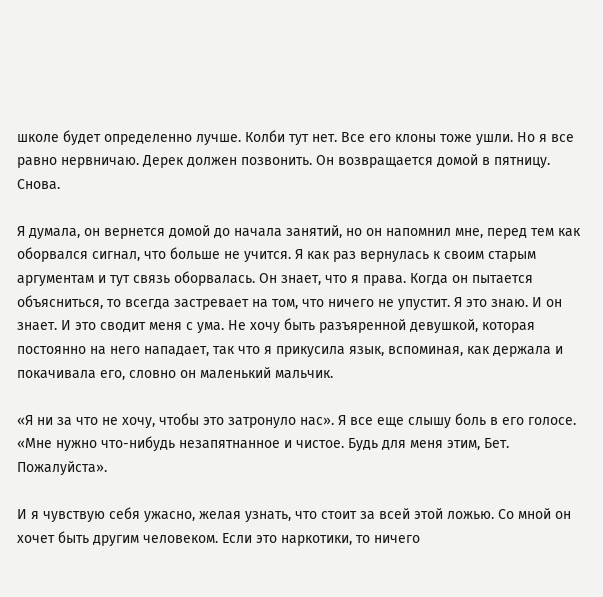школе будет определенно лучше. Колби тут нет. Все его клоны тоже ушли. Но я все равно нервничаю. Дерек должен позвонить. Он возвращается домой в пятницу. Снова.

Я думала, он вернется домой до начала занятий, но он напомнил мне, перед тем как оборвался сигнал, что больше не учится. Я как раз вернулась к своим старым аргументам и тут связь оборвалась. Он знает, что я права. Когда он пытается объясниться, то всегда застревает на том, что ничего не упустит. Я это знаю. И он знает. И это сводит меня с ума. Не хочу быть разъяренной девушкой, которая постоянно на него нападает, так что я прикусила язык, вспоминая, как держала и покачивала его, словно он маленький мальчик.

«Я ни за что не хочу, чтобы это затронуло нас». Я все еще слышу боль в его голосе. «Мне нужно что-нибудь незапятнанное и чистое. Будь для меня этим, Бет. Пожалуйста».

И я чувствую себя ужасно, желая узнать, что стоит за всей этой ложью. Со мной он хочет быть другим человеком. Если это наркотики, то ничего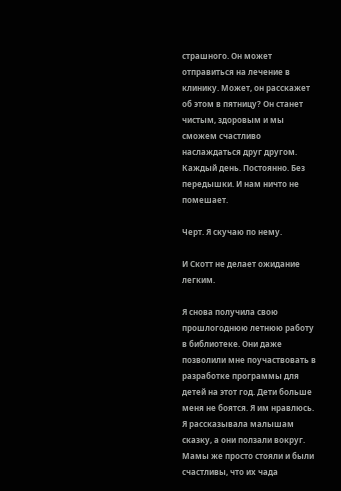страшного. Он может отправиться на лечение в клинику. Может, он расскажет об этом в пятницу? Он станет чистым, здоровым и мы сможем счастливо наслаждаться друг другом. Каждый день. Постоянно. Без передышки. И нам ничто не помешает.

Черт. Я скучаю по нему.

И Скотт не делает ожидание легким.

Я снова получила свою прошлогоднюю летнюю работу в библиотеке. Они даже позволили мне поучаствовать в разработке программы для детей на этот год. Дети больше меня не боятся. Я им нравлюсь. Я рассказывала малышам сказку, а они ползали вокруг. Мамы же просто стояли и были счастливы, что их чада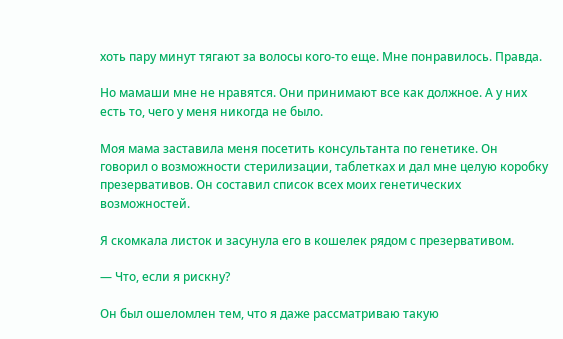хоть пару минут тягают за волосы кого-то еще. Мне понравилось. Правда.

Но мамаши мне не нравятся. Они принимают все как должное. А у них есть то, чего у меня никогда не было.

Моя мама заставила меня посетить консультанта по генетике. Он говорил о возможности стерилизации, таблетках и дал мне целую коробку презервативов. Он составил список всех моих генетических возможностей.

Я скомкала листок и засунула его в кошелек рядом с презервативом.

— Что, если я рискну?

Он был ошеломлен тем, что я даже рассматриваю такую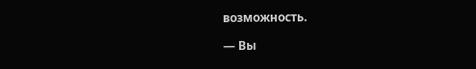возможность.

— Вы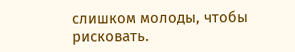слишком молоды, чтобы рисковать.